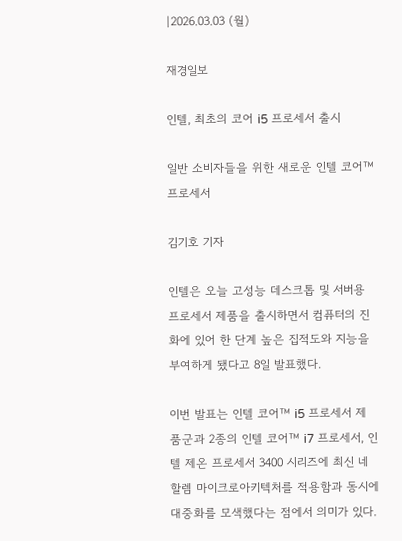|2026.03.03 (월)

재경일보

인텔, 최초의 코어 i5 프로세서 출시

일반 소비자들을 위한 새로운 인텔 코어™ 프로세서

김기호 기자

인텔은 오늘 고성능 데스크톱 및 서버용 프로세서 제품을 출시하면서 컴퓨터의 진화에 있어 한 단계 높은 집적도와 지능을 부여하게 됐다고 8일 발표했다.

이번 발표는 인텔 코어™ i5 프로세서 제품군과 2종의 인텔 코어™ i7 프로세서, 인텔 제온 프로세서 3400 시리즈에 최신 네할렘 마이크로아키텍처를 적용함과 동시에 대중화를 모색했다는 점에서 의미가 있다.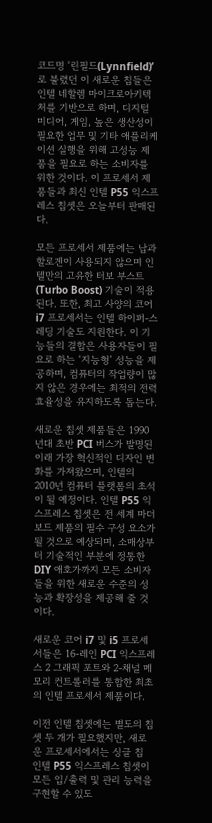코드명 ‘린필드(Lynnfield)’로 불렸던 이 새로운 칩들은 인텔 네할렘 마이크로아키텍처를 기반으로 하며, 디지털 미디어, 게임, 높은 생산성이 필요한 업무 및 기타 애플리케이션 실행을 위해 고성능 제품을 필요로 하는 소비자를 위한 것이다. 이 프로세서 제품들과 최신 인텔 P55 익스프레스 칩셋은 오늘부터 판매된다.

모든 프로세서 제품에는 납과 할로겐이 사용되지 않으며 인텔만의 고유한 터보 부스트(Turbo Boost) 기술이 적용된다. 또한, 최고 사양의 코어 i7 프로세서는 인텔 하이퍼-스레딩 기술도 지원한다. 이 기능들의 결합은 사용자들이 필요로 하는 ‘지능형’ 성능을 제공하며, 컴퓨터의 작업량이 많지 않은 경우에는 최적의 전력 효율성을 유지하도록 돕는다.

새로운 칩셋 제품들은 1990년대 초반 PCI 버스가 발명된 이래 가장 혁신적인 디자인 변화를 가져왔으며, 인텔의 2010년 컴퓨터 플랫폼의 초석이 될 예정이다. 인텔 P55 익스프레스 칩셋은 전 세계 마더보드 제품의 필수 구성 요소가 될 것으로 예상되며, 소매상부터 기술적인 부분에 정통한 DIY 애호가까지 모든 소비자들을 위한 새로운 수준의 성능과 확장성을 제공해 줄 것이다.

새로운 코어 i7 및 i5 프로세서들은 16-레인 PCI 익스프레스 2 그래픽 포트와 2-채널 메모리 컨트롤러를 통합한 최초의 인텔 프로세서 제품이다.

이전 인텔 칩셋에는 별도의 칩셋 두 개가 필요했지만, 새로운 프로세서에서는 싱글 칩 인텔 P55 익스프레스 칩셋이 모든 입/출력 및 관리 능력을 구현할 수 있도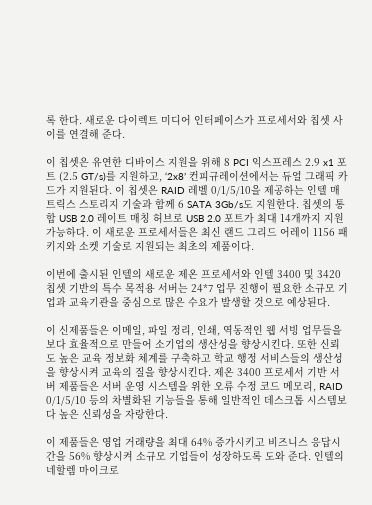록 한다. 새로운 다이렉트 미디어 인터페이스가 프로세서와 칩셋 사이를 연결해 준다.

이 칩셋은 유연한 디바이스 지원을 위해 8 PCI 익스프레스 2.9 x1 포트 (2.5 GT/s)를 지원하고, ‘2x8’ 컨피규레이션에서는 듀얼 그래픽 카드가 지원된다. 이 칩셋은 RAID 레벨 0/1/5/10을 제공하는 인텔 매트릭스 스토리지 기술과 함께 6 SATA 3Gb/s도 지원한다. 칩셋의 통합 USB 2.0 레이트 매칭 허브로 USB 2.0 포트가 최대 14개까지 지원 가능하다. 이 새로운 프로세서들은 최신 랜드 그리드 어레이 1156 패키지와 소켓 기술로 지원되는 최초의 제품이다.

이번에 출시된 인텔의 새로운 제온 프로세서와 인텔 3400 및 3420 칩셋 기반의 특수 목적용 서버는 24*7 업무 진행이 필요한 소규모 기업과 교육기관을 중심으로 많은 수요가 발생할 것으로 예상된다.

이 신제품들은 이메일, 파일 정리, 인쇄, 역동적인 웹 서빙 업무들을 보다 효율적으로 만들어 소기업의 생산성을 향상시킨다. 또한 신뢰도 높은 교육 정보화 체계를 구축하고 학교 행정 서비스들의 생산성을 향상시켜 교육의 질을 향상시킨다. 제온 3400 프로세서 기반 서버 제품들은 서버 운영 시스템을 위한 오류 수정 코드 메모리, RAID 0/1/5/10 등의 차별화된 기능들을 통해 일반적인 데스크톱 시스템보다 높은 신뢰성을 자랑한다.

이 제품들은 영업 거래량을 최대 64% 증가시키고 비즈니스 응답시간을 56% 향상시켜 소규모 기업들이 성장하도록 도와 준다. 인텔의 네할렘 마이크로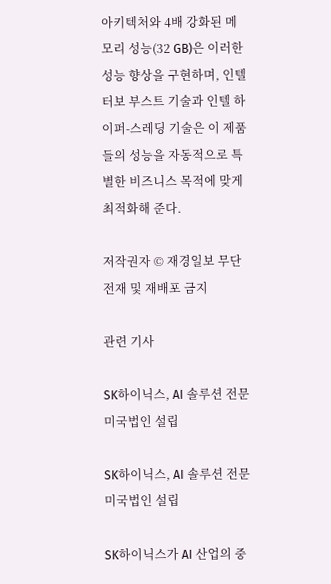아키텍처와 4배 강화된 메모리 성능(32 GB)은 이러한 성능 향상을 구현하며, 인텔 터보 부스트 기술과 인텔 하이퍼-스레딩 기술은 이 제품들의 성능을 자동적으로 특별한 비즈니스 목적에 맞게 최적화해 준다.

저작권자 © 재경일보 무단전재 및 재배포 금지

관련 기사

SK하이닉스, AI 솔루션 전문 미국법인 설립

SK하이닉스, AI 솔루션 전문 미국법인 설립

SK하이닉스가 AI 산업의 중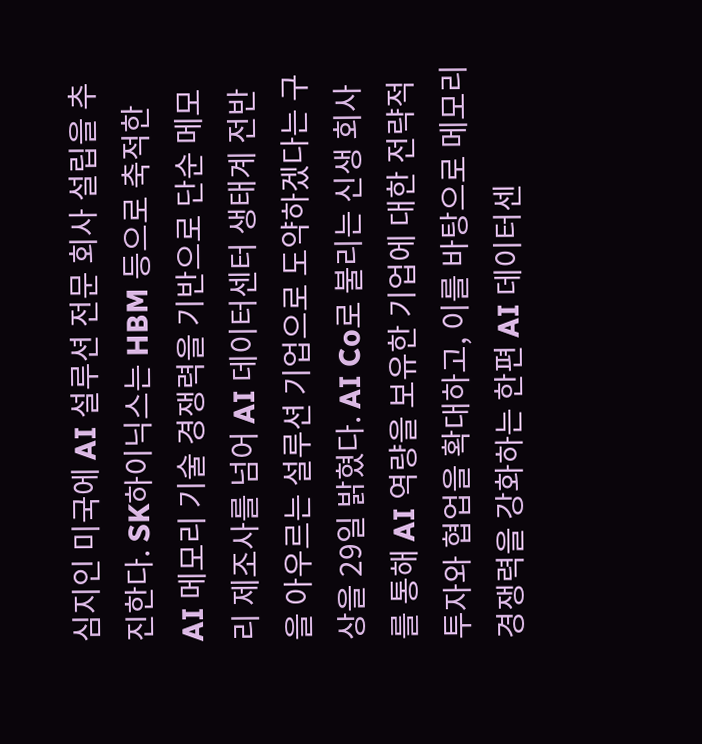심지인 미국에 AI 설루션 전문 회사 설립을 추진한다. SK하이닉스는 HBM 등으로 축적한 AI 메모리 기술 경쟁력을 기반으로 단순 메모리 제조사를 넘어 AI 데이터센터 생태계 전반을 아우르는 설루션 기업으로 도약하겠다는 구상을 29일 밝혔다. AI Co로 불리는 신생 회사를 통해 AI 역량을 보유한 기업에 대한 전략적 투자와 협업을 확대하고, 이를 바탕으로 메모리 경쟁력을 강화하는 한편 AI 데이터센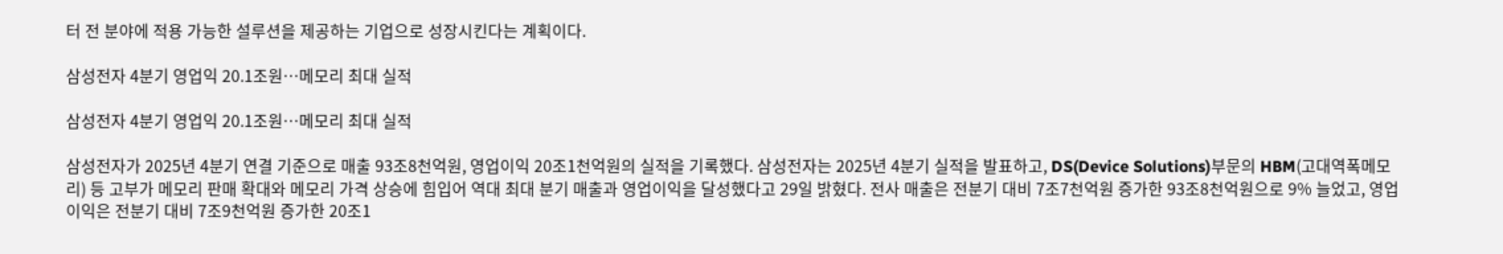터 전 분야에 적용 가능한 설루션을 제공하는 기업으로 성장시킨다는 계획이다.

삼성전자 4분기 영업익 20.1조원…메모리 최대 실적

삼성전자 4분기 영업익 20.1조원…메모리 최대 실적

삼성전자가 2025년 4분기 연결 기준으로 매출 93조8천억원, 영업이익 20조1천억원의 실적을 기록했다. 삼성전자는 2025년 4분기 실적을 발표하고, DS(Device Solutions)부문의 HBM(고대역폭메모리) 등 고부가 메모리 판매 확대와 메모리 가격 상승에 힘입어 역대 최대 분기 매출과 영업이익을 달성했다고 29일 밝혔다. 전사 매출은 전분기 대비 7조7천억원 증가한 93조8천억원으로 9% 늘었고, 영업이익은 전분기 대비 7조9천억원 증가한 20조1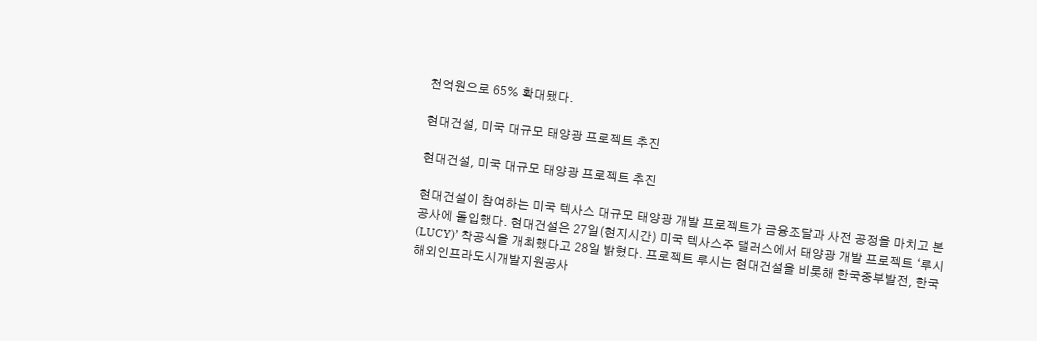천억원으로 65% 확대됐다.

현대건설, 미국 대규모 태양광 프로젝트 추진

현대건설, 미국 대규모 태양광 프로젝트 추진

현대건설이 참여하는 미국 텍사스 대규모 태양광 개발 프로젝트가 금융조달과 사전 공정을 마치고 본공사에 돌입했다. 현대건설은 27일(현지시간) 미국 텍사스주 댈러스에서 태양광 개발 프로젝트 ‘루시(LUCY)’ 착공식을 개최했다고 28일 밝혔다. 프로젝트 루시는 현대건설을 비롯해 한국중부발전, 한국해외인프라도시개발지원공사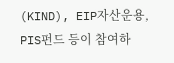(KIND), EIP자산운용, PIS펀드 등이 참여하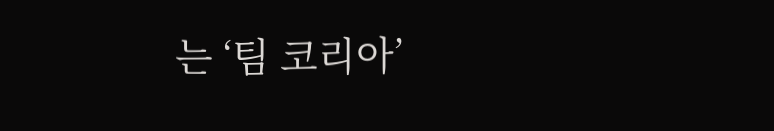는 ‘팀 코리아’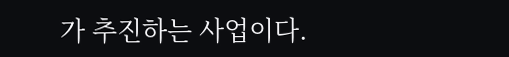가 추진하는 사업이다.